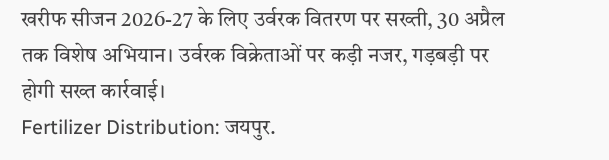खरीफ सीजन 2026-27 के लिए उर्वरक वितरण पर सख्ती, 30 अप्रैल तक विशेष अभियान। उर्वरक विक्रेताओं पर कड़ी नजर, गड़बड़ी पर होगी सख्त कार्रवाई।
Fertilizer Distribution: जयपुर.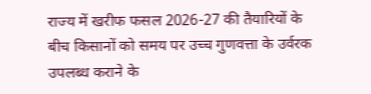राज्य में खरीफ फसल 2026-27 की तैयारियों के बीच किसानों को समय पर उच्च गुणवत्ता के उर्वरक उपलब्ध कराने के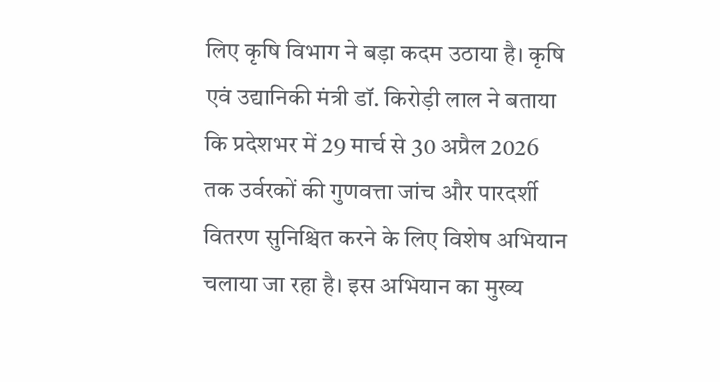लिए कृषि विभाग ने बड़ा कदम उठाया है। कृषि एवं उद्यानिकी मंत्री डॉ. किरोड़ी लाल ने बताया कि प्रदेशभर में 29 मार्च से 30 अप्रैल 2026 तक उर्वरकों की गुणवत्ता जांच और पारदर्शी वितरण सुनिश्चित करने के लिए विशेष अभियान चलाया जा रहा है। इस अभियान का मुख्य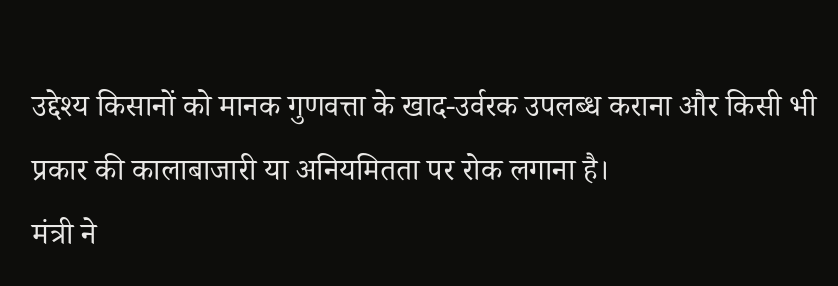उद्देश्य किसानों को मानक गुणवत्ता के खाद-उर्वरक उपलब्ध कराना और किसी भी प्रकार की कालाबाजारी या अनियमितता पर रोक लगाना है।
मंत्री ने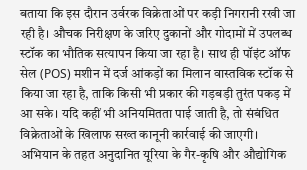बताया कि इस दौरान उर्वरक विक्रेताओं पर कड़ी निगरानी रखी जा रही है। औचक निरीक्षण के जरिए दुकानों और गोदामों में उपलब्ध स्टॉक का भौतिक सत्यापन किया जा रहा है। साथ ही पॉइंट ऑफ सेल (POS) मशीन में दर्ज आंकड़ों का मिलान वास्तविक स्टॉक से किया जा रहा है, ताकि किसी भी प्रकार की गड़बड़ी तुरंत पकड़ में आ सके। यदि कहीं भी अनियमितता पाई जाती है, तो संबंधित विक्रेताओं के खिलाफ सख्त कानूनी कार्रवाई की जाएगी।
अभियान के तहत अनुदानित यूरिया के गैर-कृषि और औद्योगिक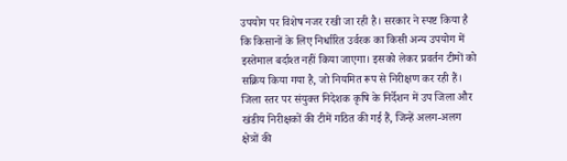उपयोग पर विशेष नजर रखी जा रही है। सरकार ने स्पष्ट किया है कि किसानों के लिए निर्धारित उर्वरक का किसी अन्य उपयोग में इस्तेमाल बर्दाश्त नहीं किया जाएगा। इसको लेकर प्रवर्तन टीमों को सक्रिय किया गया है, जो नियमित रूप से निरीक्षण कर रही हैं।
जिला स्तर पर संयुक्त निदेशक कृषि के निर्देशन में उप जिला और खंडीय निरीक्षकों की टीमें गठित की गई हैं, जिन्हें अलग-अलग क्षेत्रों की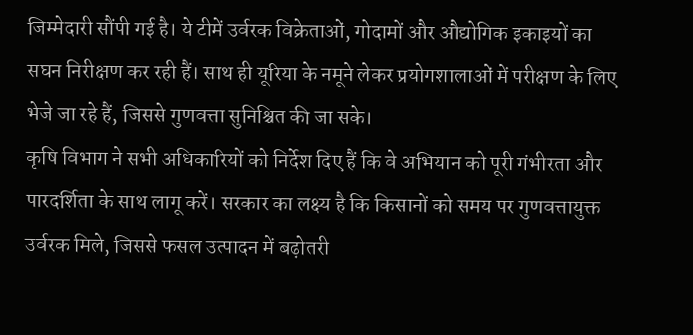जिम्मेदारी सौंपी गई है। ये टीमें उर्वरक विक्रेताओं, गोदामों और औद्योगिक इकाइयों का सघन निरीक्षण कर रही हैं। साथ ही यूरिया के नमूने लेकर प्रयोगशालाओं में परीक्षण के लिए भेजे जा रहे हैं, जिससे गुणवत्ता सुनिश्चित की जा सके।
कृषि विभाग ने सभी अधिकारियों को निर्देश दिए हैं कि वे अभियान को पूरी गंभीरता और पारदर्शिता के साथ लागू करें। सरकार का लक्ष्य है कि किसानों को समय पर गुणवत्तायुक्त उर्वरक मिले, जिससे फसल उत्पादन में बढ़ोतरी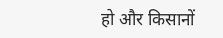हो और किसानों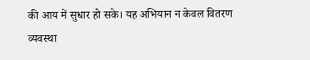की आय में सुधार हो सके। यह अभियान न केवल वितरण व्यवस्था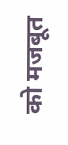को मजबूत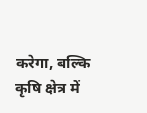करेगा, बल्कि कृषि क्षेत्र में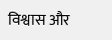विश्वास और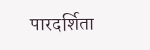पारदर्शिता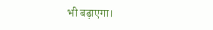भी बढ़ाएगा।